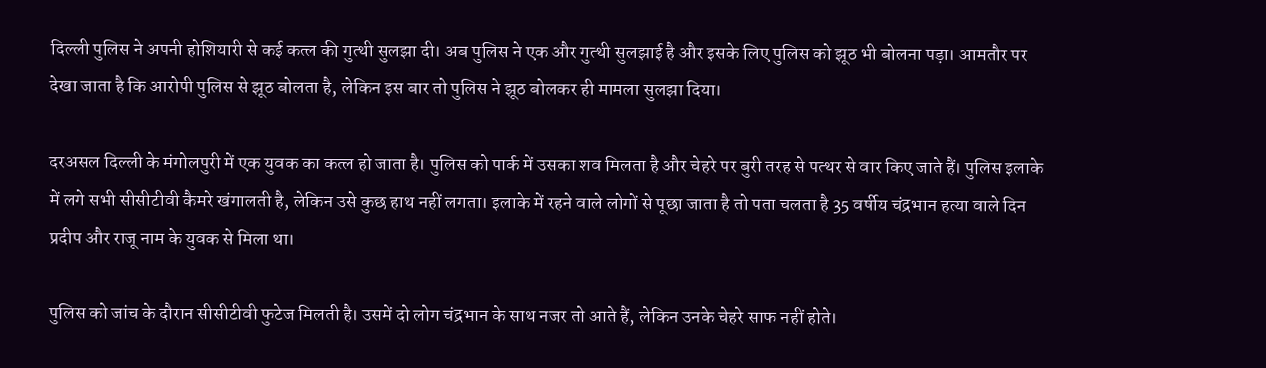दिल्ली पुलिस ने अपनी होशियारी से कई कत्ल की गुत्थी सुलझा दी। अब पुलिस ने एक और गुत्थी सुलझाई है और इसके लिए पुलिस को झूठ भी बोलना पड़ा। आमतौर पर देखा जाता है कि आरोपी पुलिस से झूठ बोलता है, लेकिन इस बार तो पुलिस ने झूठ बोलकर ही मामला सुलझा दिया।

दरअसल दिल्ली के मंगोलपुरी में एक युवक का कत्ल हो जाता है। पुलिस को पार्क में उसका शव मिलता है और चेहरे पर बुरी तरह से पत्थर से वार किए जाते हैं। पुलिस इलाके में लगे सभी सीसीटीवी कैमरे खंगालती है, लेकिन उसे कुछ हाथ नहीं लगता। इलाके में रहने वाले लोगों से पूछा जाता है तो पता चलता है 35 वर्षीय चंद्रभान हत्या वाले दिन प्रदीप और राजू नाम के युवक से मिला था।

पुलिस को जांच के दौरान सीसीटीवी फुटेज मिलती है। उसमें दो लोग चंद्रभान के साथ नजर तो आते हैं, लेकिन उनके चेहरे साफ नहीं होते।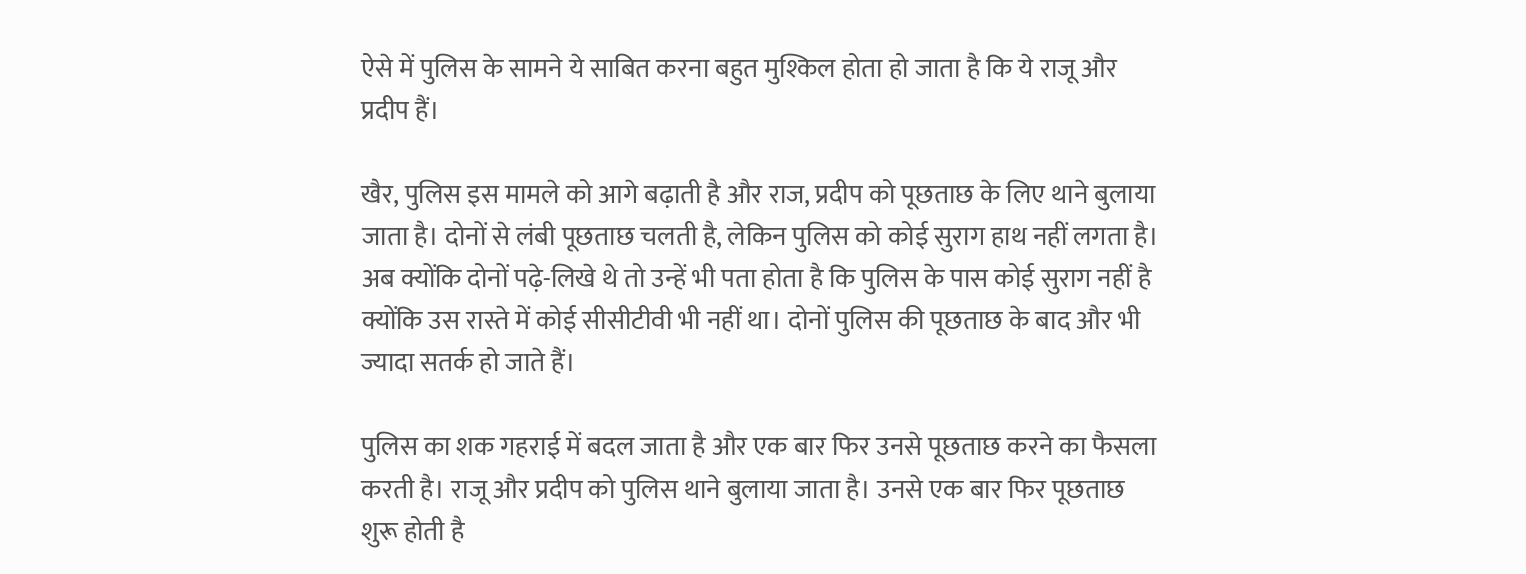ऐसे में पुलिस के सामने ये साबित करना बहुत मुश्किल होता हो जाता है कि ये राजू और प्रदीप हैं।

खैर, पुलिस इस मामले को आगे बढ़ाती है और राज, प्रदीप को पूछताछ के लिए थाने बुलाया जाता है। दोनों से लंबी पूछताछ चलती है, लेकिन पुलिस को कोई सुराग हाथ नहीं लगता है। अब क्योंकि दोनों पढ़े-लिखे थे तो उन्हें भी पता होता है कि पुलिस के पास कोई सुराग नहीं है क्योंकि उस रास्ते में कोई सीसीटीवी भी नहीं था। दोनों पुलिस की पूछताछ के बाद और भी ज्यादा सतर्क हो जाते हैं।

पुलिस का शक गहराई में बदल जाता है और एक बार फिर उनसे पूछताछ करने का फैसला करती है। राजू और प्रदीप को पुलिस थाने बुलाया जाता है। उनसे एक बार फिर पूछताछ शुरू होती है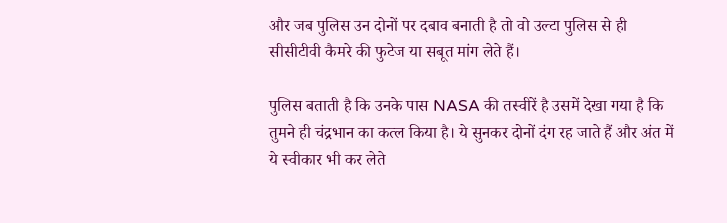और जब पुलिस उन दोनों पर दबाव बनाती है तो वो उल्टा पुलिस से ही सीसीटीवी कैमरे की फुटेज या सबूत मांग लेते हैं।

पुलिस बताती है कि उनके पास NASA की तस्वीरें है उसमें देखा गया है कि तुमने ही चंद्रभान का कत्ल किया है। ये सुनकर दोनों दंग रह जाते हैं और अंत में ये स्वीकार भी कर लेते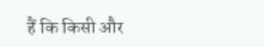हैं कि किसी और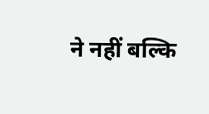ने नहीं बल्कि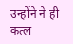उन्होंने ने ही कत्ल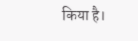किया है।